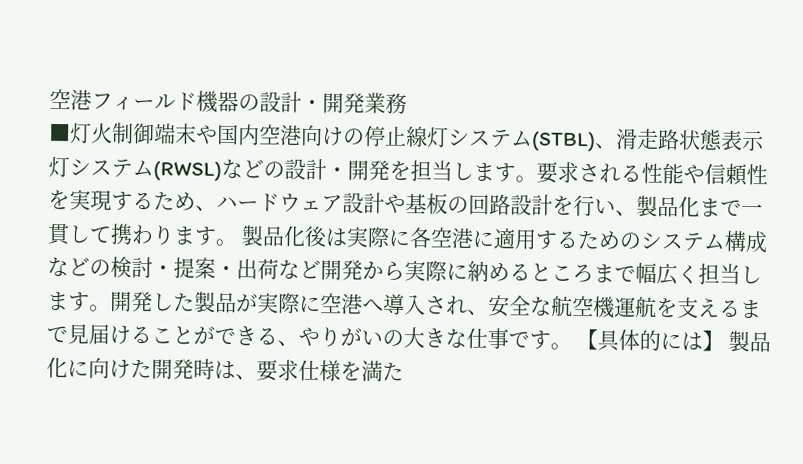空港フィールド機器の設計・開発業務
■灯火制御端末や国内空港向けの停止線灯システム(STBL)、滑走路状態表示灯システム(RWSL)などの設計・開発を担当します。要求される性能や信頼性を実現するため、ハードウェア設計や基板の回路設計を行い、製品化まで一貫して携わります。 製品化後は実際に各空港に適用するためのシステム構成などの検討・提案・出荷など開発から実際に納めるところまで幅広く担当します。開発した製品が実際に空港へ導入され、安全な航空機運航を支えるまで見届けることができる、やりがいの大きな仕事です。 【具体的には】 製品化に向けた開発時は、要求仕様を満た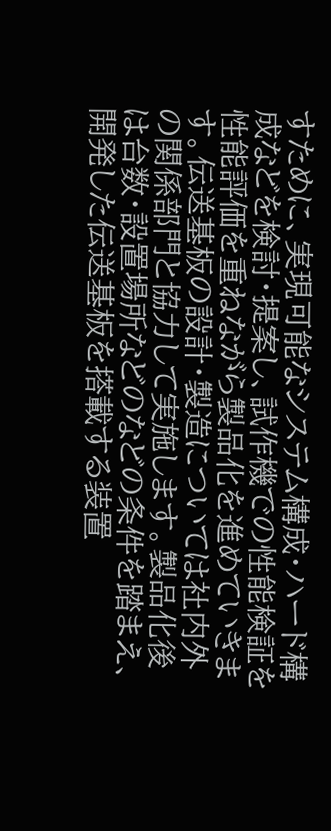すために、実現可能なシステム構成・ハード構成などを検討・提案し、試作機での性能検証を性能評価を重ねながら製品化を進めていきます。伝送基板の設計・製造については社内外の関係部門と協力して実施します。製品化後は台数・設置場所などのなどの条件を踏まえ、開発した伝送基板を搭載する装置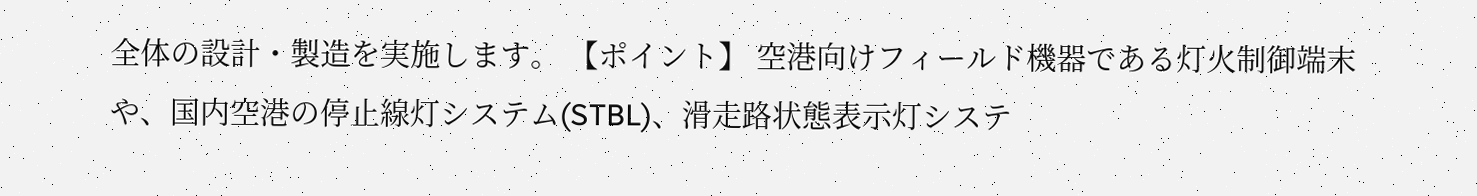全体の設計・製造を実施します。 【ポイント】 空港向けフィールド機器である灯火制御端末や、国内空港の停止線灯システム(STBL)、滑走路状態表示灯システ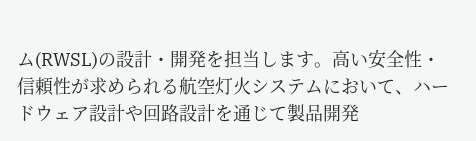ム(RWSL)の設計・開発を担当します。高い安全性・信頼性が求められる航空灯火システムにおいて、ハードウェア設計や回路設計を通じて製品開発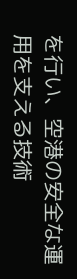を行い、空港の安全な運用を支える技術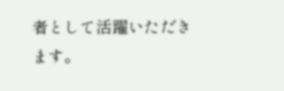者として活躍いただきます。